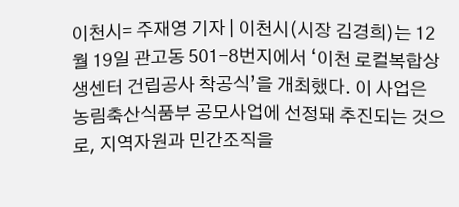이천시= 주재영 기자 | 이천시(시장 김경희)는 12월 19일 관고동 501-8번지에서 ‘이천 로컬복합상생센터 건립공사 착공식’을 개최했다. 이 사업은 농림축산식품부 공모사업에 선정돼 추진되는 것으로, 지역자원과 민간조직을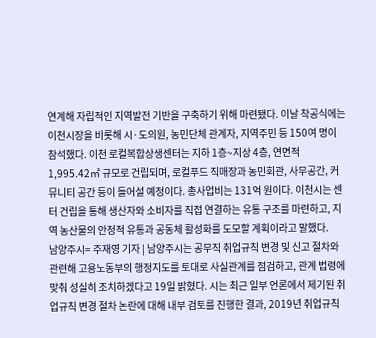연계해 자립적인 지역발전 기반을 구축하기 위해 마련됐다. 이날 착공식에는 이천시장을 비롯해 시·도의원, 농민단체 관계자, 지역주민 등 150여 명이 참석했다. 이천 로컬복합상생센터는 지하 1층~지상 4층, 연면적 1,995.42㎡ 규모로 건립되며, 로컬푸드 직매장과 농민회관, 사무공간, 커뮤니티 공간 등이 들어설 예정이다. 총사업비는 131억 원이다. 이천시는 센터 건립을 통해 생산자와 소비자를 직접 연결하는 유통 구조를 마련하고, 지역 농산물의 안정적 유통과 공동체 활성화를 도모할 계획이라고 말했다.
남양주시= 주재영 기자 | 남양주시는 공무직 취업규칙 변경 및 신고 절차와 관련해 고용노동부의 행정지도를 토대로 사실관계를 점검하고, 관계 법령에 맞춰 성실히 조치하겠다고 19일 밝혔다. 시는 최근 일부 언론에서 제기된 취업규칙 변경 절차 논란에 대해 내부 검토를 진행한 결과, 2019년 취업규칙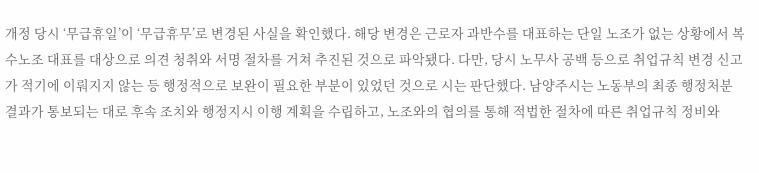개정 당시 ‘무급휴일’이 ‘무급휴무’로 변경된 사실을 확인했다. 해당 변경은 근로자 과반수를 대표하는 단일 노조가 없는 상황에서 복수노조 대표를 대상으로 의견 청취와 서명 절차를 거쳐 추진된 것으로 파악됐다. 다만, 당시 노무사 공백 등으로 취업규칙 변경 신고가 적기에 이뤄지지 않는 등 행정적으로 보완이 필요한 부분이 있었던 것으로 시는 판단했다. 남양주시는 노동부의 최종 행정처분 결과가 통보되는 대로 후속 조치와 행정지시 이행 계획을 수립하고, 노조와의 협의를 통해 적법한 절차에 따른 취업규칙 정비와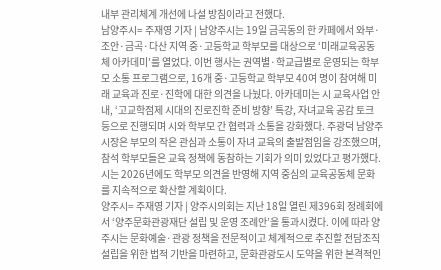내부 관리체계 개선에 나설 방침이라고 전했다.
남양주시= 주재영 기자 | 남양주시는 19일 금곡동의 한 카페에서 와부·조안·금곡·다산 지역 중·고등학교 학부모를 대상으로 ‘미래교육공동체 아카데미’를 열었다. 이번 행사는 권역별·학교급별로 운영되는 학부모 소통 프로그램으로, 16개 중·고등학교 학부모 40여 명이 참여해 미래 교육과 진로·진학에 대한 의견을 나눴다. 아카데미는 시 교육사업 안내, ‘고교학점제 시대의 진로진학 준비 방향’ 특강, 자녀교육 공감 토크 등으로 진행되며 시와 학부모 간 협력과 소통을 강화했다. 주광덕 남양주시장은 부모의 작은 관심과 소통이 자녀 교육의 출발점임을 강조했으며, 참석 학부모들은 교육 정책에 동참하는 기회가 의미 있었다고 평가했다. 시는 2026년에도 학부모 의견을 반영해 지역 중심의 교육공동체 문화를 지속적으로 확산할 계획이다.
양주시= 주재영 기자 | 양주시의회는 지난 18일 열린 제396회 정례회에서 ‘양주문화관광재단 설립 및 운영 조례안’을 통과시켰다. 이에 따라 양주시는 문화예술·관광 정책을 전문적이고 체계적으로 추진할 전담조직 설립을 위한 법적 기반을 마련하고, 문화관광도시 도약을 위한 본격적인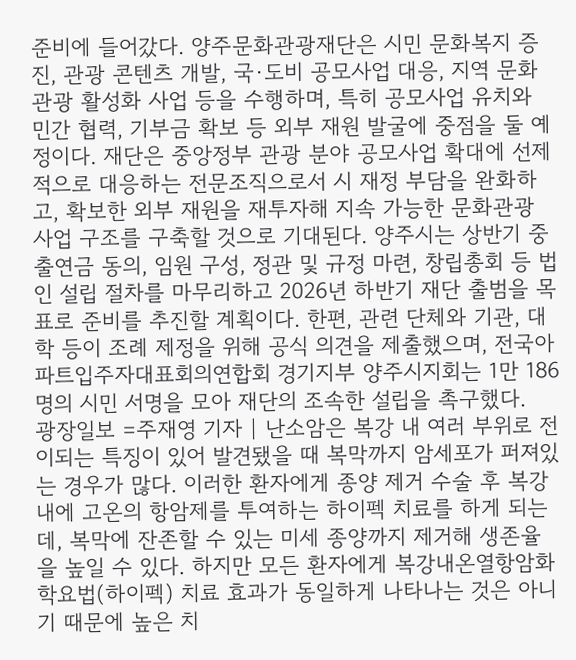준비에 들어갔다. 양주문화관광재단은 시민 문화복지 증진, 관광 콘텐츠 개발, 국·도비 공모사업 대응, 지역 문화관광 활성화 사업 등을 수행하며, 특히 공모사업 유치와 민간 협력, 기부금 확보 등 외부 재원 발굴에 중점을 둘 예정이다. 재단은 중앙정부 관광 분야 공모사업 확대에 선제적으로 대응하는 전문조직으로서 시 재정 부담을 완화하고, 확보한 외부 재원을 재투자해 지속 가능한 문화관광 사업 구조를 구축할 것으로 기대된다. 양주시는 상반기 중 출연금 동의, 임원 구성, 정관 및 규정 마련, 창립총회 등 법인 설립 절차를 마무리하고 2026년 하반기 재단 출범을 목표로 준비를 추진할 계획이다. 한편, 관련 단체와 기관, 대학 등이 조례 제정을 위해 공식 의견을 제출했으며, 전국아파트입주자대표회의연합회 경기지부 양주시지회는 1만 186명의 시민 서명을 모아 재단의 조속한 설립을 촉구했다.
광장일보 =주재영 기자 | 난소암은 복강 내 여러 부위로 전이되는 특징이 있어 발견됐을 때 복막까지 암세포가 퍼져있는 경우가 많다. 이러한 환자에게 종양 제거 수술 후 복강 내에 고온의 항암제를 투여하는 하이펙 치료를 하게 되는데, 복막에 잔존할 수 있는 미세 종양까지 제거해 생존율을 높일 수 있다. 하지만 모든 환자에게 복강내온열항암화학요법(하이펙) 치료 효과가 동일하게 나타나는 것은 아니기 때문에 높은 치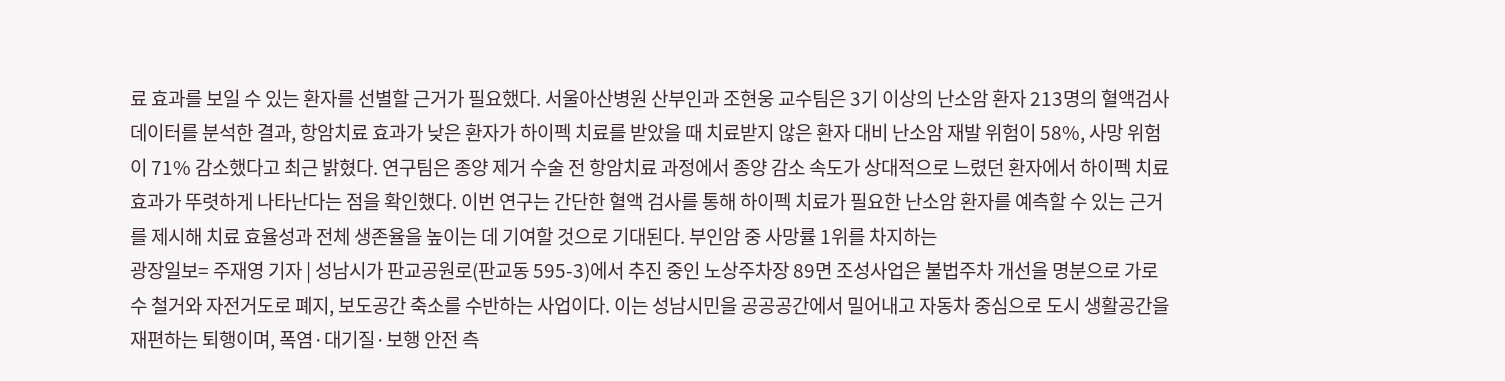료 효과를 보일 수 있는 환자를 선별할 근거가 필요했다. 서울아산병원 산부인과 조현웅 교수팀은 3기 이상의 난소암 환자 213명의 혈액검사 데이터를 분석한 결과, 항암치료 효과가 낮은 환자가 하이펙 치료를 받았을 때 치료받지 않은 환자 대비 난소암 재발 위험이 58%, 사망 위험이 71% 감소했다고 최근 밝혔다. 연구팀은 종양 제거 수술 전 항암치료 과정에서 종양 감소 속도가 상대적으로 느렸던 환자에서 하이펙 치료 효과가 뚜렷하게 나타난다는 점을 확인했다. 이번 연구는 간단한 혈액 검사를 통해 하이펙 치료가 필요한 난소암 환자를 예측할 수 있는 근거를 제시해 치료 효율성과 전체 생존율을 높이는 데 기여할 것으로 기대된다. 부인암 중 사망률 1위를 차지하는
광장일보= 주재영 기자 | 성남시가 판교공원로(판교동 595-3)에서 추진 중인 노상주차장 89면 조성사업은 불법주차 개선을 명분으로 가로수 철거와 자전거도로 폐지, 보도공간 축소를 수반하는 사업이다. 이는 성남시민을 공공공간에서 밀어내고 자동차 중심으로 도시 생활공간을 재편하는 퇴행이며, 폭염·대기질·보행 안전 측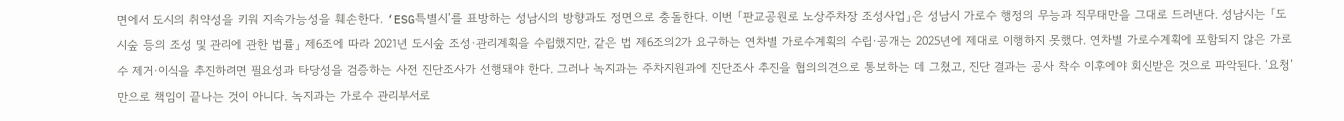면에서 도시의 취약성을 키워 지속가능성을 훼손한다. ‘ESG특별시’를 표방하는 성남시의 방향과도 정면으로 충돌한다. 이번 「판교공원로 노상주차장 조성사업」은 성남시 가로수 행정의 무능과 직무태만을 그대로 드러낸다. 성남시는 「도시숲 등의 조성 및 관리에 관한 법률」 제6조에 따라 2021년 도시숲 조성·관리계획을 수립했지만, 같은 법 제6조의2가 요구하는 연차별 가로수계획의 수립·공개는 2025년에 제대로 이행하지 못했다. 연차별 가로수계획에 포함되지 않은 가로수 제거·이식을 추진하려면 필요성과 타당성을 검증하는 사전 진단조사가 선행돼야 한다. 그러나 녹지과는 주차지원과에 진단조사 추진을 협의의견으로 통보하는 데 그쳤고, 진단 결과는 공사 착수 이후에야 회신받은 것으로 파악된다. ‘요청’만으로 책임이 끝나는 것이 아니다. 녹지과는 가로수 관리부서로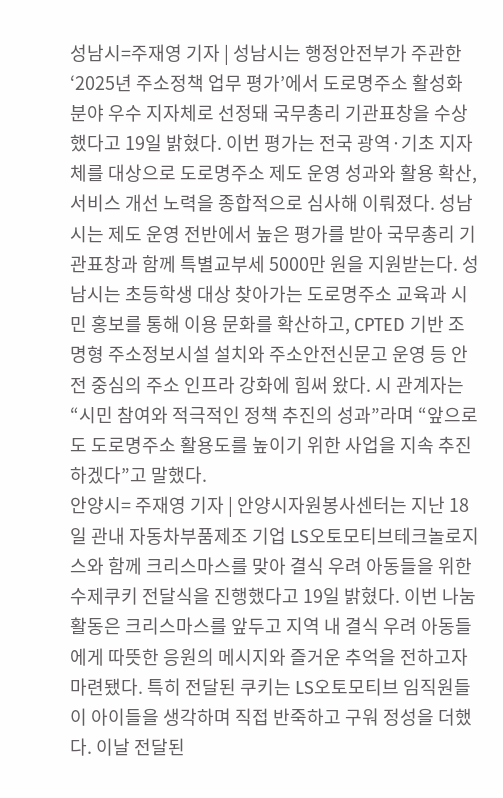성남시=주재영 기자 | 성남시는 행정안전부가 주관한 ‘2025년 주소정책 업무 평가’에서 도로명주소 활성화 분야 우수 지자체로 선정돼 국무총리 기관표창을 수상했다고 19일 밝혔다. 이번 평가는 전국 광역·기초 지자체를 대상으로 도로명주소 제도 운영 성과와 활용 확산, 서비스 개선 노력을 종합적으로 심사해 이뤄졌다. 성남시는 제도 운영 전반에서 높은 평가를 받아 국무총리 기관표창과 함께 특별교부세 5000만 원을 지원받는다. 성남시는 초등학생 대상 찾아가는 도로명주소 교육과 시민 홍보를 통해 이용 문화를 확산하고, CPTED 기반 조명형 주소정보시설 설치와 주소안전신문고 운영 등 안전 중심의 주소 인프라 강화에 힘써 왔다. 시 관계자는 “시민 참여와 적극적인 정책 추진의 성과”라며 “앞으로도 도로명주소 활용도를 높이기 위한 사업을 지속 추진하겠다”고 말했다.
안양시= 주재영 기자 | 안양시자원봉사센터는 지난 18일 관내 자동차부품제조 기업 LS오토모티브테크놀로지스와 함께 크리스마스를 맞아 결식 우려 아동들을 위한 수제쿠키 전달식을 진행했다고 19일 밝혔다. 이번 나눔 활동은 크리스마스를 앞두고 지역 내 결식 우려 아동들에게 따뜻한 응원의 메시지와 즐거운 추억을 전하고자 마련됐다. 특히 전달된 쿠키는 LS오토모티브 임직원들이 아이들을 생각하며 직접 반죽하고 구워 정성을 더했다. 이날 전달된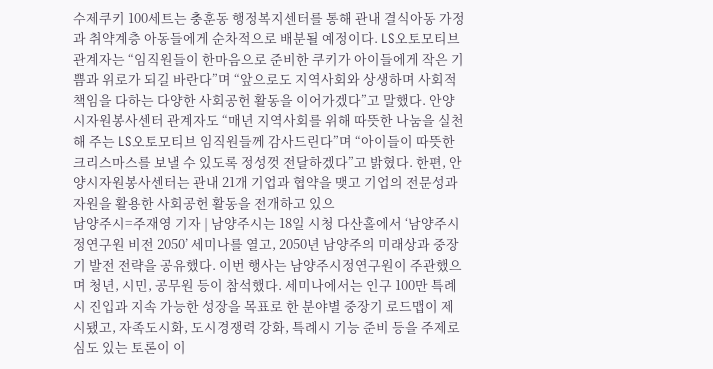수제쿠키 100세트는 충훈동 행정복지센터를 통해 관내 결식아동 가정과 취약계층 아동들에게 순차적으로 배분될 예정이다. LS오토모티브 관계자는 “임직원들이 한마음으로 준비한 쿠키가 아이들에게 작은 기쁨과 위로가 되길 바란다”며 “앞으로도 지역사회와 상생하며 사회적 책임을 다하는 다양한 사회공헌 활동을 이어가겠다”고 말했다. 안양시자원봉사센터 관계자도 “매년 지역사회를 위해 따뜻한 나눔을 실천해 주는 LS오토모티브 임직원들께 감사드린다”며 “아이들이 따뜻한 크리스마스를 보낼 수 있도록 정성껏 전달하겠다”고 밝혔다. 한편, 안양시자원봉사센터는 관내 21개 기업과 협약을 맺고 기업의 전문성과 자원을 활용한 사회공헌 활동을 전개하고 있으
남양주시=주재영 기자 | 남양주시는 18일 시청 다산홀에서 ‘남양주시정연구원 비전 2050’ 세미나를 열고, 2050년 남양주의 미래상과 중장기 발전 전략을 공유했다. 이번 행사는 남양주시정연구원이 주관했으며 청년, 시민, 공무원 등이 참석했다. 세미나에서는 인구 100만 특례시 진입과 지속 가능한 성장을 목표로 한 분야별 중장기 로드맵이 제시됐고, 자족도시화, 도시경쟁력 강화, 특례시 기능 준비 등을 주제로 심도 있는 토론이 이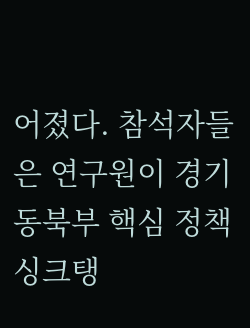어졌다. 참석자들은 연구원이 경기 동북부 핵심 정책 싱크탱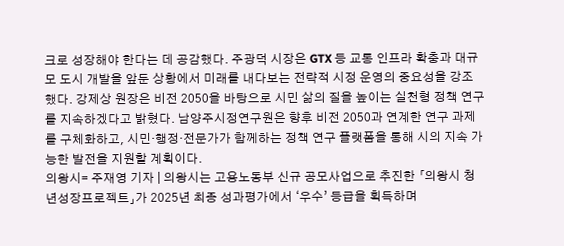크로 성장해야 한다는 데 공감했다. 주광덕 시장은 GTX 등 교통 인프라 확충과 대규모 도시 개발을 앞둔 상황에서 미래를 내다보는 전략적 시정 운영의 중요성을 강조했다. 강제상 원장은 비전 2050을 바탕으로 시민 삶의 질을 높이는 실천형 정책 연구를 지속하겠다고 밝혔다. 남양주시정연구원은 향후 비전 2050과 연계한 연구 과제를 구체화하고, 시민·행정·전문가가 함께하는 정책 연구 플랫폼을 통해 시의 지속 가능한 발전을 지원할 계획이다.
의왕시= 주재영 기자 | 의왕시는 고용노동부 신규 공모사업으로 추진한 「의왕시 청년성장프로젝트」가 2025년 최종 성과평가에서 ‘우수’ 등급을 획득하며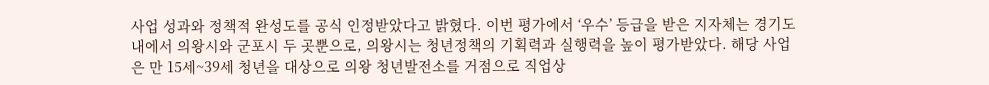사업 성과와 정책적 완성도를 공식 인정받았다고 밝혔다. 이번 평가에서 ‘우수’ 등급을 받은 지자체는 경기도 내에서 의왕시와 군포시 두 곳뿐으로, 의왕시는 청년정책의 기획력과 실행력을 높이 평가받았다. 해당 사업은 만 15세~39세 청년을 대상으로 의왕 청년발전소를 거점으로 직업상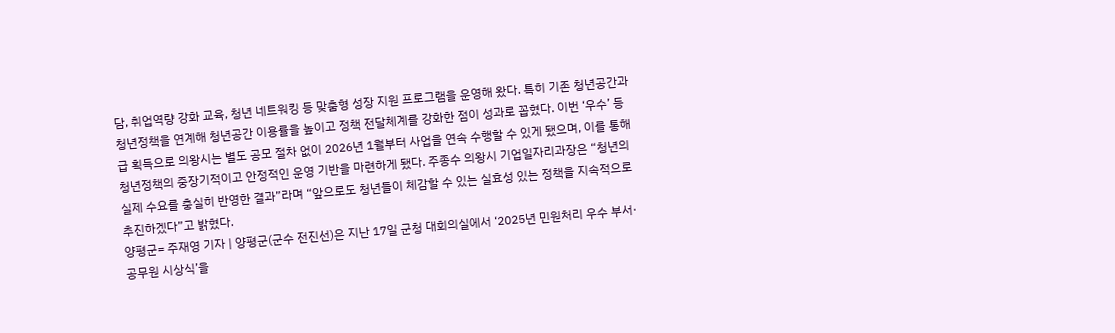담, 취업역량 강화 교육, 청년 네트워킹 등 맞춤형 성장 지원 프로그램을 운영해 왔다. 특히 기존 청년공간과 청년정책을 연계해 청년공간 이용률을 높이고 정책 전달체계를 강화한 점이 성과로 꼽혔다. 이번 ‘우수’ 등급 획득으로 의왕시는 별도 공모 절차 없이 2026년 1월부터 사업을 연속 수행할 수 있게 됐으며, 이를 통해 청년정책의 중장기적이고 안정적인 운영 기반을 마련하게 됐다. 주종수 의왕시 기업일자리과장은 “청년의 실제 수요를 충실히 반영한 결과”라며 “앞으로도 청년들이 체감할 수 있는 실효성 있는 정책을 지속적으로 추진하겠다”고 밝혔다.
양평군= 주재영 기자 | 양평군(군수 전진선)은 지난 17일 군청 대회의실에서 ‘2025년 민원처리 우수 부서·공무원 시상식’을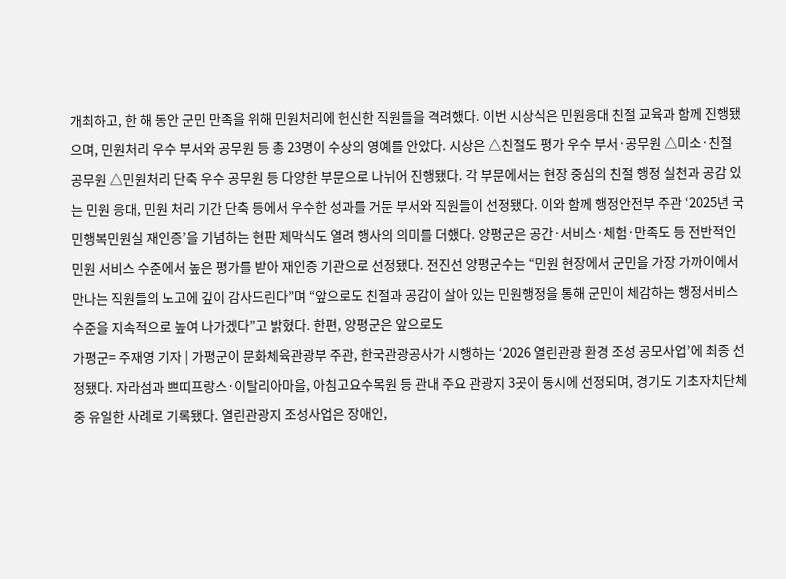개최하고, 한 해 동안 군민 만족을 위해 민원처리에 헌신한 직원들을 격려했다. 이번 시상식은 민원응대 친절 교육과 함께 진행됐으며, 민원처리 우수 부서와 공무원 등 총 23명이 수상의 영예를 안았다. 시상은 △친절도 평가 우수 부서·공무원 △미소·친절 공무원 △민원처리 단축 우수 공무원 등 다양한 부문으로 나뉘어 진행됐다. 각 부문에서는 현장 중심의 친절 행정 실천과 공감 있는 민원 응대, 민원 처리 기간 단축 등에서 우수한 성과를 거둔 부서와 직원들이 선정됐다. 이와 함께 행정안전부 주관 ‘2025년 국민행복민원실 재인증’을 기념하는 현판 제막식도 열려 행사의 의미를 더했다. 양평군은 공간·서비스·체험·만족도 등 전반적인 민원 서비스 수준에서 높은 평가를 받아 재인증 기관으로 선정됐다. 전진선 양평군수는 “민원 현장에서 군민을 가장 가까이에서 만나는 직원들의 노고에 깊이 감사드린다”며 “앞으로도 친절과 공감이 살아 있는 민원행정을 통해 군민이 체감하는 행정서비스 수준을 지속적으로 높여 나가겠다”고 밝혔다. 한편, 양평군은 앞으로도
가평군= 주재영 기자 | 가평군이 문화체육관광부 주관, 한국관광공사가 시행하는 ‘2026 열린관광 환경 조성 공모사업’에 최종 선정됐다. 자라섬과 쁘띠프랑스·이탈리아마을, 아침고요수목원 등 관내 주요 관광지 3곳이 동시에 선정되며, 경기도 기초자치단체 중 유일한 사례로 기록됐다. 열린관광지 조성사업은 장애인,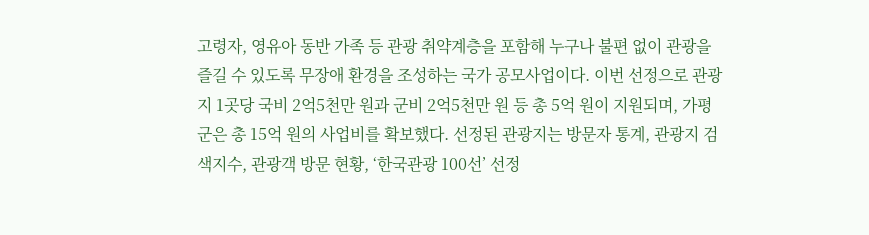고령자, 영유아 동반 가족 등 관광 취약계층을 포함해 누구나 불편 없이 관광을 즐길 수 있도록 무장애 환경을 조성하는 국가 공모사업이다. 이번 선정으로 관광지 1곳당 국비 2억5천만 원과 군비 2억5천만 원 등 총 5억 원이 지원되며, 가평군은 총 15억 원의 사업비를 확보했다. 선정된 관광지는 방문자 통계, 관광지 검색지수, 관광객 방문 현황, ‘한국관광 100선’ 선정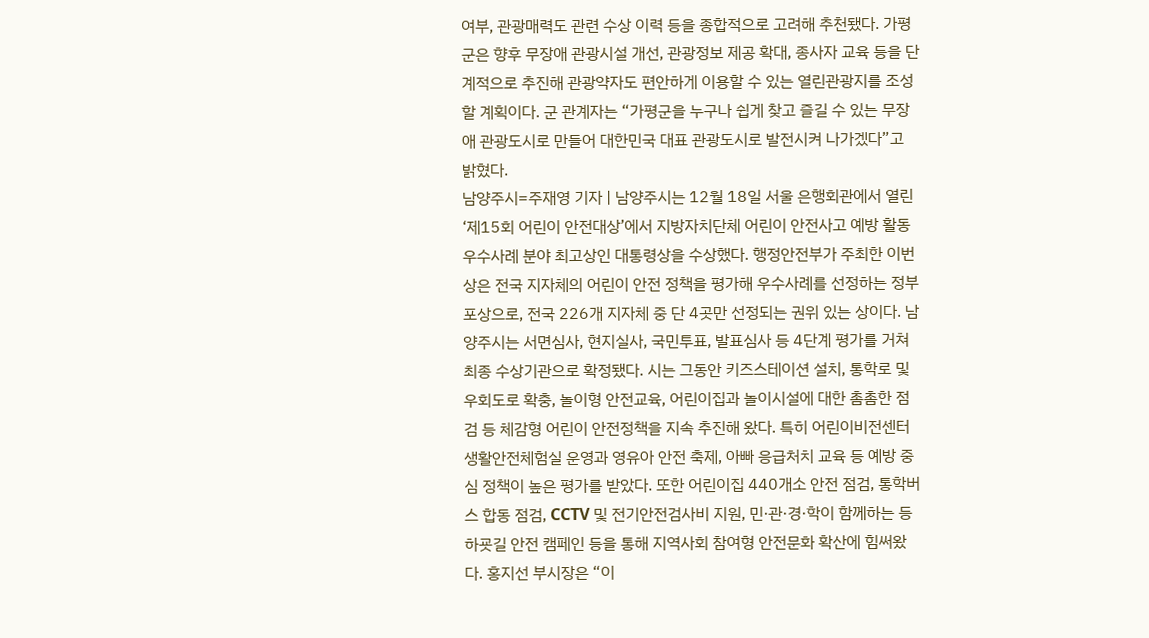여부, 관광매력도 관련 수상 이력 등을 종합적으로 고려해 추천됐다. 가평군은 향후 무장애 관광시설 개선, 관광정보 제공 확대, 종사자 교육 등을 단계적으로 추진해 관광약자도 편안하게 이용할 수 있는 열린관광지를 조성할 계획이다. 군 관계자는 “가평군을 누구나 쉽게 찾고 즐길 수 있는 무장애 관광도시로 만들어 대한민국 대표 관광도시로 발전시켜 나가겠다”고 밝혔다.
남양주시=주재영 기자 | 남양주시는 12월 18일 서울 은행회관에서 열린 ‘제15회 어린이 안전대상’에서 지방자치단체 어린이 안전사고 예방 활동 우수사례 분야 최고상인 대통령상을 수상했다. 행정안전부가 주최한 이번 상은 전국 지자체의 어린이 안전 정책을 평가해 우수사례를 선정하는 정부 포상으로, 전국 226개 지자체 중 단 4곳만 선정되는 권위 있는 상이다. 남양주시는 서면심사, 현지실사, 국민투표, 발표심사 등 4단계 평가를 거쳐 최종 수상기관으로 확정됐다. 시는 그동안 키즈스테이션 설치, 통학로 및 우회도로 확충, 놀이형 안전교육, 어린이집과 놀이시설에 대한 촘촘한 점검 등 체감형 어린이 안전정책을 지속 추진해 왔다. 특히 어린이비전센터 생활안전체험실 운영과 영유아 안전 축제, 아빠 응급처치 교육 등 예방 중심 정책이 높은 평가를 받았다. 또한 어린이집 440개소 안전 점검, 통학버스 합동 점검, CCTV 및 전기안전검사비 지원, 민·관·경·학이 함께하는 등하굣길 안전 캠페인 등을 통해 지역사회 참여형 안전문화 확산에 힘써왔다. 홍지선 부시장은 “이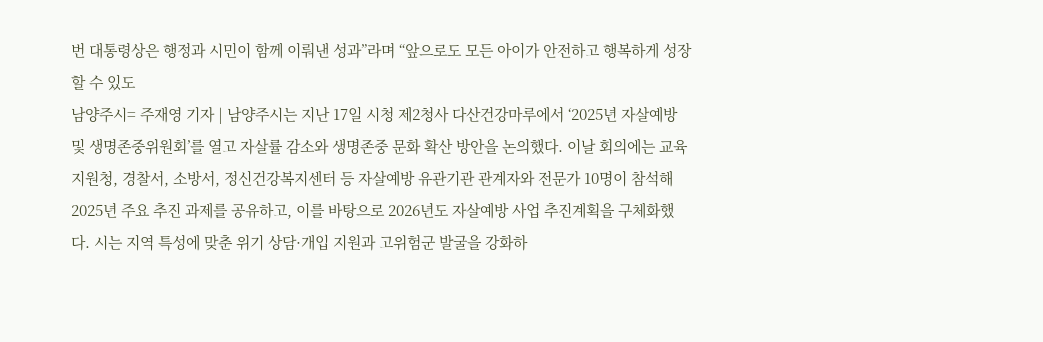번 대통령상은 행정과 시민이 함께 이뤄낸 성과”라며 “앞으로도 모든 아이가 안전하고 행복하게 성장할 수 있도
남양주시= 주재영 기자 | 남양주시는 지난 17일 시청 제2청사 다산건강마루에서 ‘2025년 자살예방 및 생명존중위원회’를 열고 자살률 감소와 생명존중 문화 확산 방안을 논의했다. 이날 회의에는 교육지원청, 경찰서, 소방서, 정신건강복지센터 등 자살예방 유관기관 관계자와 전문가 10명이 참석해 2025년 주요 추진 과제를 공유하고, 이를 바탕으로 2026년도 자살예방 사업 추진계획을 구체화했다. 시는 지역 특성에 맞춘 위기 상담·개입 지원과 고위험군 발굴을 강화하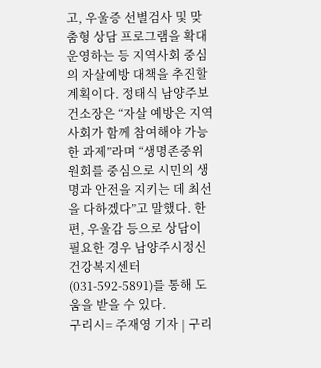고, 우울증 선별검사 및 맞춤형 상담 프로그램을 확대 운영하는 등 지역사회 중심의 자살예방 대책을 추진할 계획이다. 정태식 남양주보건소장은 “자살 예방은 지역사회가 함께 참여해야 가능한 과제”라며 “생명존중위원회를 중심으로 시민의 생명과 안전을 지키는 데 최선을 다하겠다”고 말했다. 한편, 우울감 등으로 상담이 필요한 경우 남양주시정신건강복지센터(031-592-5891)를 통해 도움을 받을 수 있다.
구리시= 주재영 기자 | 구리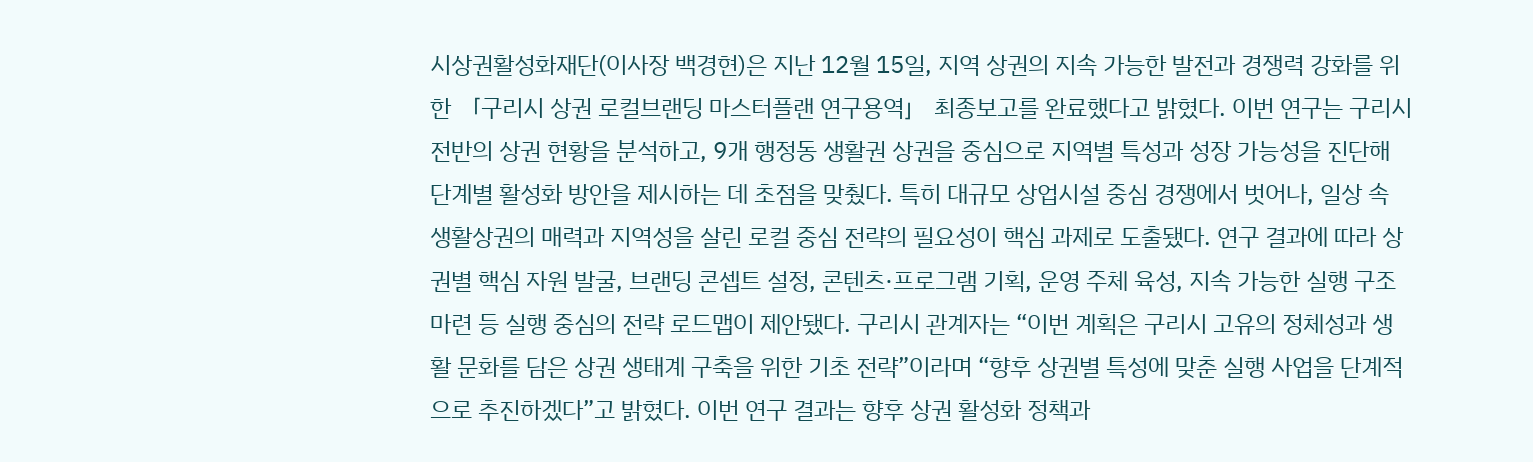시상권활성화재단(이사장 백경현)은 지난 12월 15일, 지역 상권의 지속 가능한 발전과 경쟁력 강화를 위한 「구리시 상권 로컬브랜딩 마스터플랜 연구용역」 최종보고를 완료했다고 밝혔다. 이번 연구는 구리시 전반의 상권 현황을 분석하고, 9개 행정동 생활권 상권을 중심으로 지역별 특성과 성장 가능성을 진단해 단계별 활성화 방안을 제시하는 데 초점을 맞췄다. 특히 대규모 상업시설 중심 경쟁에서 벗어나, 일상 속 생활상권의 매력과 지역성을 살린 로컬 중심 전략의 필요성이 핵심 과제로 도출됐다. 연구 결과에 따라 상권별 핵심 자원 발굴, 브랜딩 콘셉트 설정, 콘텐츠·프로그램 기획, 운영 주체 육성, 지속 가능한 실행 구조 마련 등 실행 중심의 전략 로드맵이 제안됐다. 구리시 관계자는 “이번 계획은 구리시 고유의 정체성과 생활 문화를 담은 상권 생태계 구축을 위한 기초 전략”이라며 “향후 상권별 특성에 맞춘 실행 사업을 단계적으로 추진하겠다”고 밝혔다. 이번 연구 결과는 향후 상권 활성화 정책과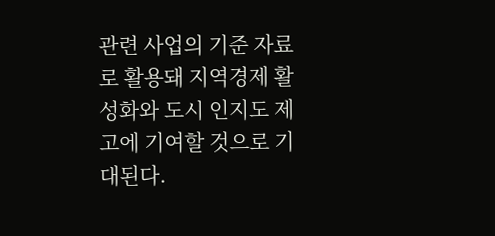관련 사업의 기준 자료로 활용돼 지역경제 활성화와 도시 인지도 제고에 기여할 것으로 기대된다.